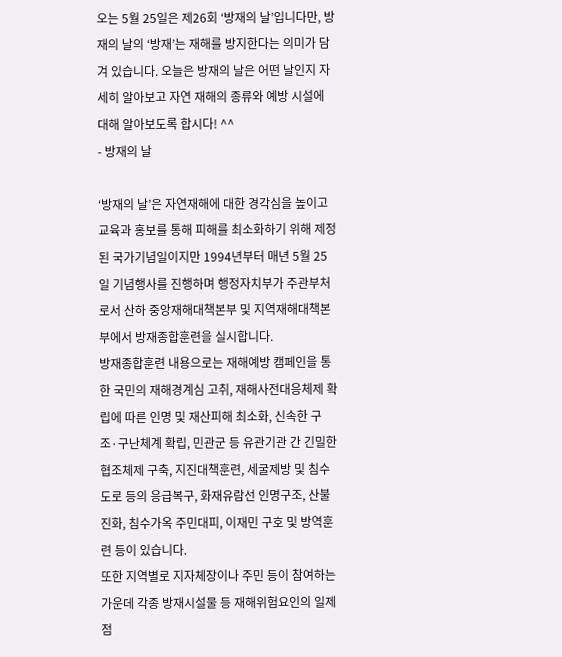오는 5월 25일은 제26회 ‘방재의 날’입니다만, 방재의 날의 ‘방재’는 재해를 방지한다는 의미가 담겨 있습니다. 오늘은 방재의 날은 어떤 날인지 자세히 알아보고 자연 재해의 종류와 예방 시설에 대해 알아보도록 합시다! ^^
- 방재의 날

‘방재의 날’은 자연재해에 대한 경각심을 높이고 교육과 홍보를 통해 피해를 최소화하기 위해 제정된 국가기념일이지만 1994년부터 매년 5월 25일 기념행사를 진행하며 행정자치부가 주관부처로서 산하 중앙재해대책본부 및 지역재해대책본부에서 방재종합훈련을 실시합니다.
방재종합훈련 내용으로는 재해예방 캠페인을 통한 국민의 재해경계심 고취, 재해사전대응체제 확립에 따른 인명 및 재산피해 최소화, 신속한 구조·구난체계 확립, 민관군 등 유관기관 간 긴밀한 협조체제 구축, 지진대책훈련, 세굴제방 및 침수도로 등의 응급복구, 화재유람선 인명구조, 산불진화, 침수가옥 주민대피, 이재민 구호 및 방역훈련 등이 있습니다.
또한 지역별로 지자체장이나 주민 등이 참여하는 가운데 각종 방재시설물 등 재해위험요인의 일제점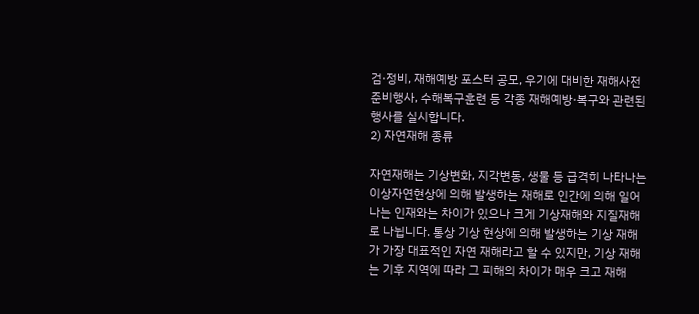검·정비, 재해예방 포스터 공모, 우기에 대비한 재해사전준비행사, 수해복구훈련 등 각종 재해예방·복구와 관련된 행사를 실시합니다.
2) 자연재해 종류

자연재해는 기상변화, 지각변동, 생물 등 급격히 나타나는 이상자연현상에 의해 발생하는 재해로 인간에 의해 일어나는 인재와는 차이가 있으나 크게 기상재해와 지질재해로 나뉩니다. 통상 기상 현상에 의해 발생하는 기상 재해가 가장 대표적인 자연 재해라고 할 수 있지만, 기상 재해는 기후 지역에 따라 그 피해의 차이가 매우 크고 재해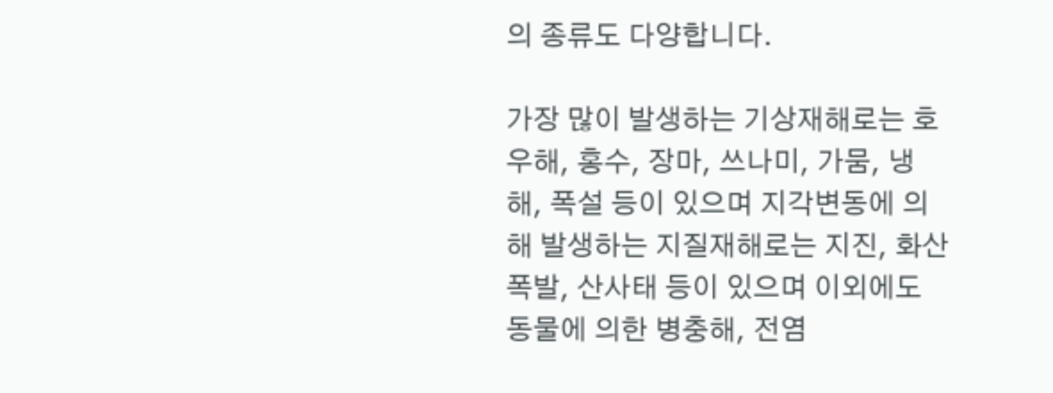의 종류도 다양합니다.

가장 많이 발생하는 기상재해로는 호우해, 홍수, 장마, 쓰나미, 가뭄, 냉해, 폭설 등이 있으며 지각변동에 의해 발생하는 지질재해로는 지진, 화산폭발, 산사태 등이 있으며 이외에도 동물에 의한 병충해, 전염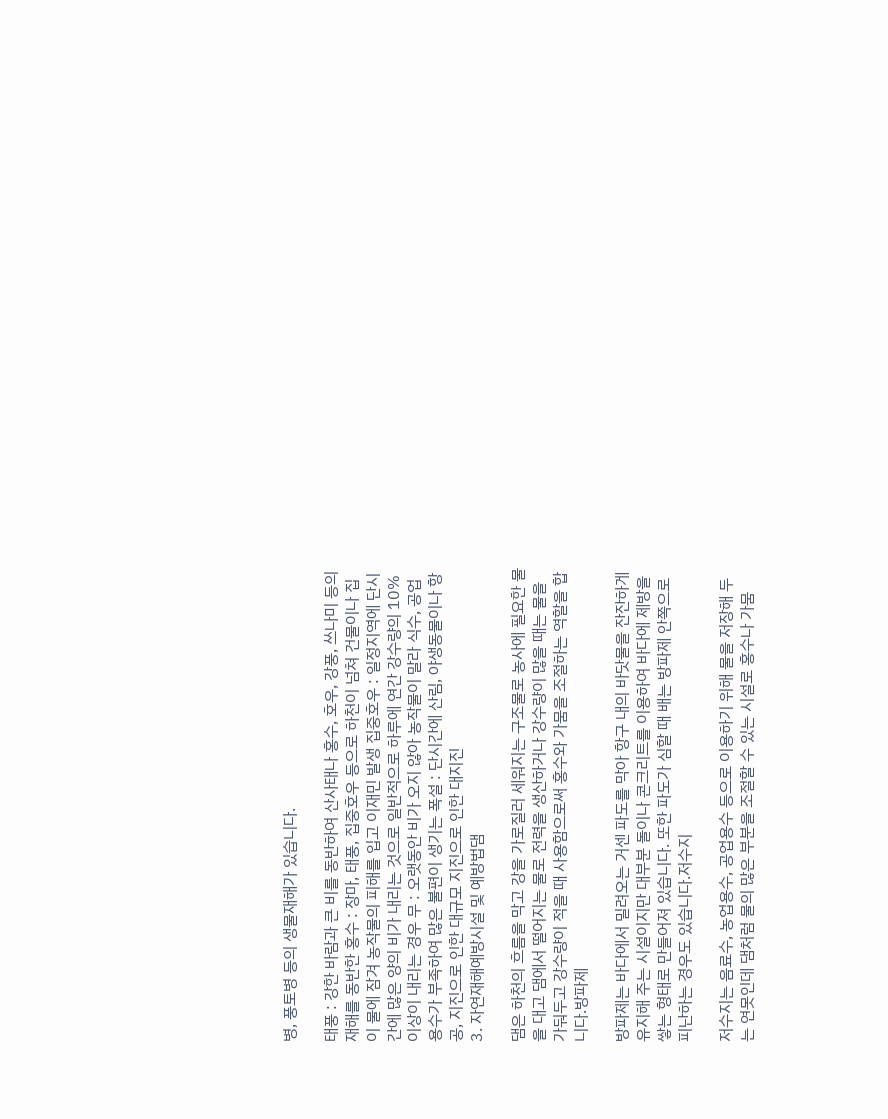병, 풍토병 등의 생물재해가 있습니다.

태풍 : 강한 바람과 큰 비를 동반하여 산사태나 홍수, 호우, 강풍, 쓰나미 등의 재해를 동반한 홍수 : 장마, 태풍, 집중호우 등으로 하천이 넘쳐 건물이나 집이 물에 잠겨 농작물의 피해를 입고 이재민 발생 집중호우 : 일정지역에 단시간에 많은 양의 비가 내리는 것으로 일반적으로 하루에 연간 강수량의 10% 이상이 내리는 경우 무 : 오랫동안 비가 오지 않아 농작물이 말라 식수, 공업용수가 부족하여 많은 불편이 생기는 폭설 : 단시간에 산림, 야생동물이나 항공, 지진으로 인한 대규모 지진으로 인한 대지진
3. 자연재해예방시설 및 예방법댐

댐은 하천의 흐름을 막고 강을 가로질러 세워지는 구조물로 농사에 필요한 물을 대고 댐에서 떨어지는 물로 전력을 생산하거나 강수량이 많을 때는 물을 가둬두고 강수량이 적을 때 사용함으로써 홍수와 가뭄을 조절하는 역할을 합니다.방파제

방파제는 바다에서 밀려오는 거센 파도를 막아 항구 내의 바닷물을 잔잔하게 유지해 주는 시설이지만 대부분 돌이나 콘크리트를 이용하여 바다에 제방을 쌓는 형태로 만들어져 있습니다. 또한 파도가 심할 때 배는 방파제 안쪽으로 피난하는 경우도 있습니다.저수지

저수지는 음료수, 농업용수, 공업용수 등으로 이용하기 위해 물을 저장해 두는 연못인데 댐처럼 물의 많은 부분을 조절할 수 있는 시설로 홍수나 가뭄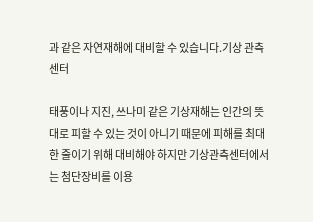과 같은 자연재해에 대비할 수 있습니다.기상 관측 센터

태풍이나 지진, 쓰나미 같은 기상재해는 인간의 뜻대로 피할 수 있는 것이 아니기 때문에 피해를 최대한 줄이기 위해 대비해야 하지만 기상관측센터에서는 첨단장비를 이용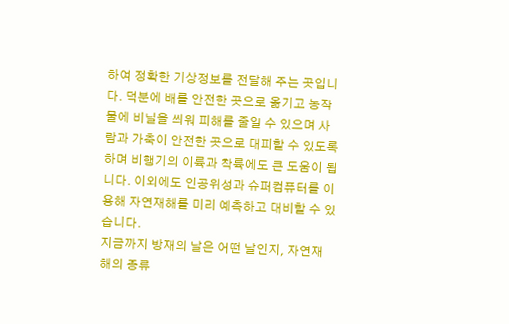하여 정확한 기상정보를 전달해 주는 곳입니다. 덕분에 배를 안전한 곳으로 옮기고 농작물에 비닐을 씌워 피해를 줄일 수 있으며 사람과 가축이 안전한 곳으로 대피할 수 있도록 하며 비행기의 이륙과 착륙에도 큰 도움이 됩니다. 이외에도 인공위성과 슈퍼컴퓨터를 이용해 자연재해를 미리 예측하고 대비할 수 있습니다.
지금까지 방재의 날은 어떤 날인지, 자연재해의 종류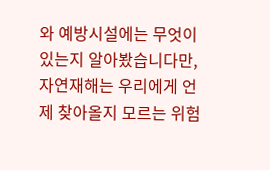와 예방시설에는 무엇이 있는지 알아봤습니다만, 자연재해는 우리에게 언제 찾아올지 모르는 위험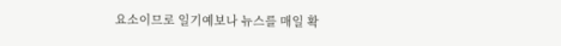요소이므로 일기예보나 뉴스를 매일 확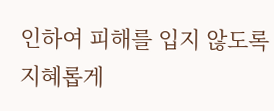인하여 피해를 입지 않도록 지혜롭게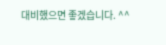대비했으면 좋겠습니다. ^^